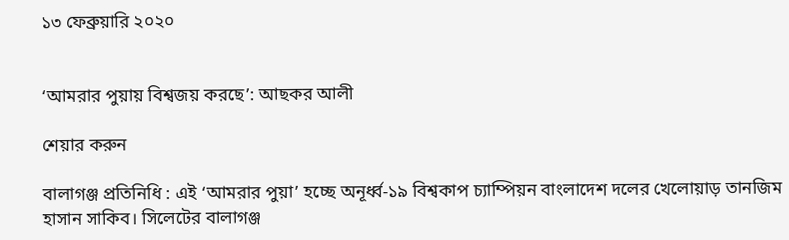১৩ ফেব্রুয়ারি ২০২০


‘আমরার পুয়ায় বিশ্বজয় করছে’: আছকর আলী

শেয়ার করুন

বালাগঞ্জ প্রতিনিধি : এই ‘আমরার পুয়া’ হচ্ছে অনূর্ধ্ব-১৯ বিশ্বকাপ চ্যাম্পিয়ন বাংলাদেশ দলের খেলোয়াড় তানজিম হাসান সাকিব। সিলেটের বালাগঞ্জ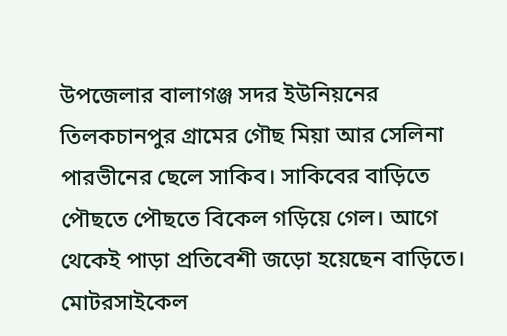উপজেলার বালাগঞ্জ সদর ইউনিয়নের তিলকচানপুর গ্রামের গৌছ মিয়া আর সেলিনা পারভীনের ছেলে সাকিব। সাকিবের বাড়িতে পৌছতে পৌছতে বিকেল গড়িয়ে গেল। আগে থেকেই পাড়া প্রতিবেশী জড়ো হয়েছেন বাড়িতে। মোটরসাইকেল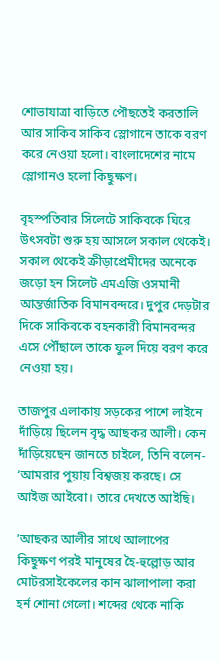শোভাযাত্রা বাড়িতে পৌছতেই করতালি আর সাকিব সাকিব স্লোগানে তাকে বরণ করে নেওয়া হলো। বাংলাদেশের নামে স্লোগানও হলো কিছুক্ষণ।

বৃহস্পতিবার সিলেটে সাকিবকে ঘিরে উৎসবটা শুরু হয় আসলে সকাল থেকেই। সকাল থেকেই ক্রীড়াপ্রেমীদের অনেকে জড়ো হন সিলেট এমএজি ওসমানী আন্তর্জাতিক বিমানবন্দরে। দুপুর দেড়টার দিকে সাকিবকে বহনকারী বিমানবন্দর এসে পৌঁছালে তাকে ফুল দিয়ে বরণ করে নেওয়া হয়।

তাজপুর এলাকায় সড়কের পাশে লাইনে দাঁড়িয়ে ছিলেন বৃদ্ধ আছকর আলী। কেন দাঁড়িয়েছেন জানতে চাইলে, তিনি বলেন- ‘আমরার পুয়ায় বিশ্বজয় করছে। সে আইজ আইবো। তারে দেখতে আইছি।

’আছকর আলীর সাথে আলাপের কিছুক্ষণ পরই মানুষের হৈ-হুল্লোড় আর মোটরসাইকেলের কান ঝালাপালা করা হর্ন শোনা গেলো। শব্দের থেকে নাকি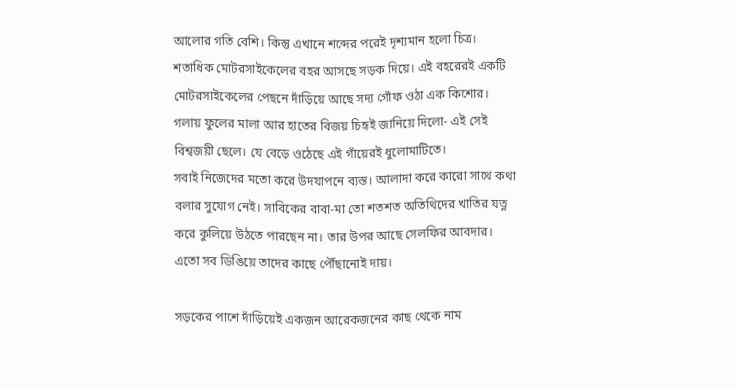আলোর গতি বেশি। কিন্তু এখানে শব্দের পরেই দৃশ্যমান হলো চিত্র। শতাধিক মোটরসাইকেলের বহর আসছে সড়ক দিয়ে। এই বহরেরই একটি মোটরসাইকেলের পেছনে দাঁড়িয়ে আছে সদ্য গোঁফ ওঠা এক কিশোর। গলায় ফুলের মালা আর হাতের বিজয় চিহৃই জানিয়ে দিলো- এই সেই বিশ্বজয়ী ছেলে। যে বেড়ে ওঠেছে এই গাঁয়েরই ধুলোমাটিতে।
সবাই নিজেদের মতো করে উদযাপনে ব্যস্ত। আলাদা করে কারো সাথে কথা বলার সুযোগ নেই। সাবিকের বাবা-মা তো শতশত অতিথিদের খাতির যত্ন করে কুলিয়ে উঠতে পারছেন না। তার উপর আছে সেলফির আবদার। এতো সব ডিঙিয়ে তাদের কাছে পৌঁছানোই দায়।

সড়কের পাশে দাঁড়িয়েই একজন আরেকজনের কাছ থেকে নাম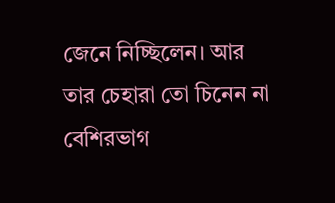জেনে নিচ্ছিলেন। আর তার চেহারা তো চিনেন না বেশিরভাগ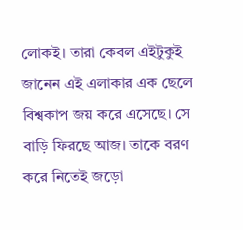লোকই। তারা কেবল এইটুকুই জানেন এই এলাকার এক ছেলে বিশ্বকাপ জয় করে এসেছে। সে বাড়ি ফিরছে আজ। তাকে বরণ করে নিতেই জড়ো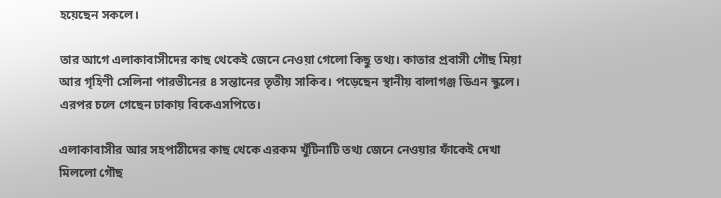হয়েছেন সকলে।

তার আগে এলাকাবাসীদের কাছ থেকেই জেনে নেওয়া গেলো কিছু তথ্য। কাতার প্রবাসী গৌছ মিয়া আর গৃহিণী সেলিনা পারভীনের ৪ সন্তানের তৃতীয় সাকিব। পড়েছেন স্থানীয় বালাগঞ্জ ডিএন স্কুলে। এরপর চলে গেছেন ঢাকায় বিকেএসপিতে।

এলাকাবাসীর আর সহপাঠীদের কাছ থেকে এরকম খুঁটিনাটি তথ্য জেনে নেওয়ার ফাঁকেই দেখা মিললো গৌছ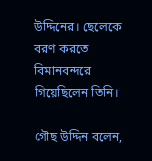উদ্দিনের। ছেলেকে বরণ করতে বিমানবন্দরে গিয়েছিলেন তিনি।

গৌছ উদ্দিন বলেন,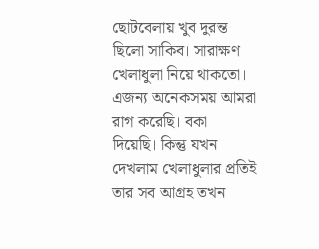ছোটবেলায় খুব দুরন্ত ছিলো সাকিব। সারাক্ষণ খেলাধুলা নিয়ে থাকতো। এজন্য অনেকসময় আমরা রাগ করেছি। বকা দিয়েছি। কিন্তু যখন দেখলাম খেলাধুলার প্রতিই তার সব আগ্রহ তখন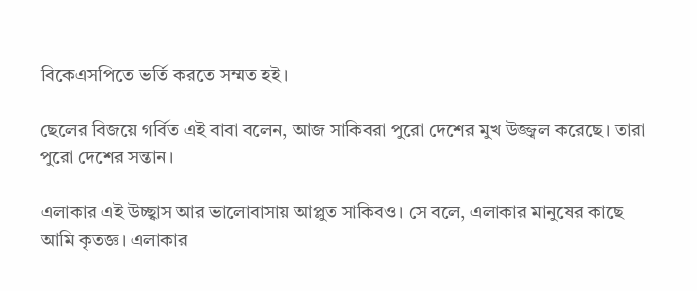বিকেএসপিতে ভর্তি করতে সম্মত হই।

ছেলের বিজয়ে গর্বিত এই বাবা বলেন, আজ সাকিবরা পুরো দেশের মুখ উজ্জ্বল করেছে। তারা পুরো দেশের সন্তান।

এলাকার এই উচ্ছ্বাস আর ভালোবাসায় আপ্লুত সাকিবও। সে বলে, এলাকার মানুষের কাছে আমি কৃতজ্ঞ। এলাকার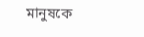মানুষকে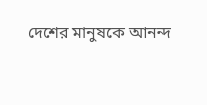দেশের মানুষকে আনন্দ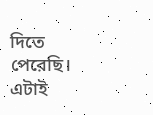দিতে পেরেছি। এটাই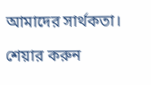আমাদের সার্থকতা।

শেয়ার করুন